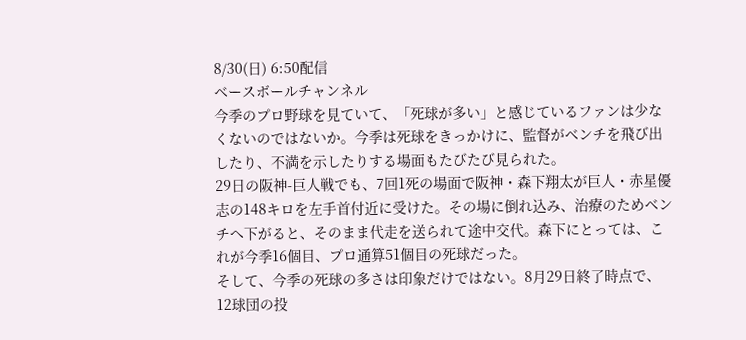8/30(日) 6:50配信
ベースボールチャンネル
今季のプロ野球を見ていて、「死球が多い」と感じているファンは少なくないのではないか。今季は死球をきっかけに、監督がベンチを飛び出したり、不満を示したりする場面もたびたび見られた。
29日の阪神-巨人戦でも、7回1死の場面で阪神・森下翔太が巨人・赤星優志の148キロを左手首付近に受けた。その場に倒れ込み、治療のためベンチへ下がると、そのまま代走を送られて途中交代。森下にとっては、これが今季16個目、プロ通算51個目の死球だった。
そして、今季の死球の多さは印象だけではない。8月29日終了時点で、12球団の投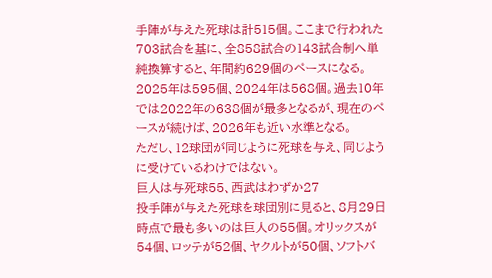手陣が与えた死球は計515個。ここまで行われた703試合を基に、全858試合の143試合制へ単純換算すると、年間約629個のペースになる。
2025年は595個、2024年は568個。過去10年では2022年の638個が最多となるが、現在のペースが続けば、2026年も近い水準となる。
ただし、12球団が同じように死球を与え、同じように受けているわけではない。
巨人は与死球55、西武はわずか27
投手陣が与えた死球を球団別に見ると、8月29日時点で最も多いのは巨人の55個。オリックスが54個、ロッテが52個、ヤクルトが50個、ソフトバ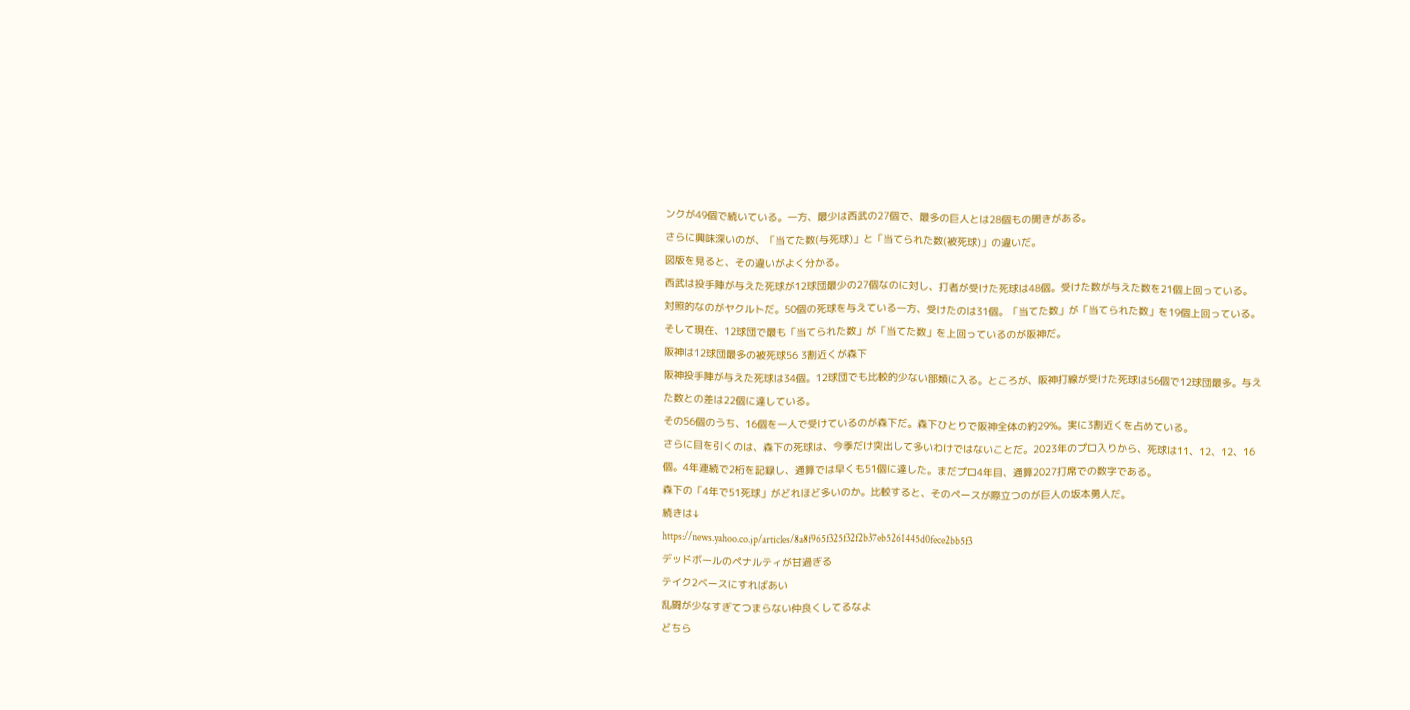ンクが49個で続いている。一方、最少は西武の27個で、最多の巨人とは28個もの開きがある。
さらに興味深いのが、「当てた数(与死球)」と「当てられた数(被死球)」の違いだ。
図版を見ると、その違いがよく分かる。
西武は投手陣が与えた死球が12球団最少の27個なのに対し、打者が受けた死球は48個。受けた数が与えた数を21個上回っている。
対照的なのがヤクルトだ。50個の死球を与えている一方、受けたのは31個。「当てた数」が「当てられた数」を19個上回っている。
そして現在、12球団で最も「当てられた数」が「当てた数」を上回っているのが阪神だ。
阪神は12球団最多の被死球56 3割近くが森下
阪神投手陣が与えた死球は34個。12球団でも比較的少ない部類に入る。ところが、阪神打線が受けた死球は56個で12球団最多。与えた数との差は22個に達している。
その56個のうち、16個を一人で受けているのが森下だ。森下ひとりで阪神全体の約29%。実に3割近くを占めている。
さらに目を引くのは、森下の死球は、今季だけ突出して多いわけではないことだ。2023年のプロ入りから、死球は11、12、12、16個。4年連続で2桁を記録し、通算では早くも51個に達した。まだプロ4年目、通算2027打席での数字である。
森下の「4年で51死球」がどれほど多いのか。比較すると、そのペースが際立つのが巨人の坂本勇人だ。
続きは↓
https://news.yahoo.co.jp/articles/8a8f965f325f32f2b37eb5261445d0fece2bb5f3
デッドボールのペナルティが甘過ぎる
テイク2ベースにすればあい
乱闘が少なすぎてつまらない仲良くしてるなよ
どちら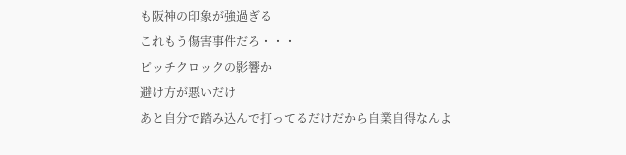も阪神の印象が強過ぎる
これもう傷害事件だろ・・・
ピッチクロックの影響か
避け方が悪いだけ
あと自分で踏み込んで打ってるだけだから自業自得なんよ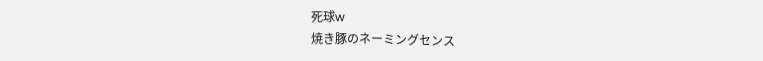死球w
焼き豚のネーミングセンス